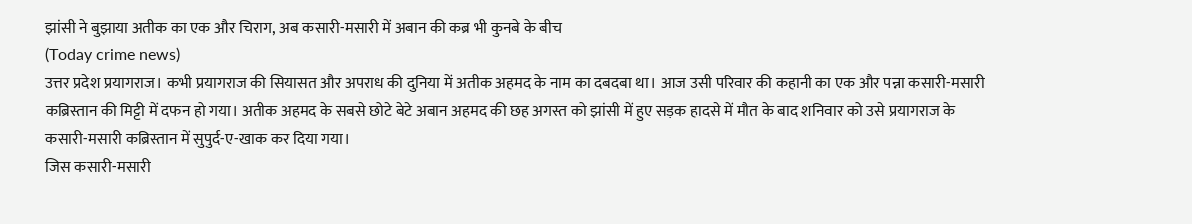झांसी ने बुझाया अतीक का एक और चिराग, अब कसारी-मसारी में अबान की कब्र भी कुनबे के बीच
(Today crime news)
उत्तर प्रदेश प्रयागराज। कभी प्रयागराज की सियासत और अपराध की दुनिया में अतीक अहमद के नाम का दबदबा था। आज उसी परिवार की कहानी का एक और पन्ना कसारी-मसारी कब्रिस्तान की मिट्टी में दफन हो गया। अतीक अहमद के सबसे छोटे बेटे अबान अहमद की छह अगस्त को झांसी में हुए सड़क हादसे में मौत के बाद शनिवार को उसे प्रयागराज के कसारी-मसारी कब्रिस्तान में सुपुर्द-ए-खाक कर दिया गया।
जिस कसारी-मसारी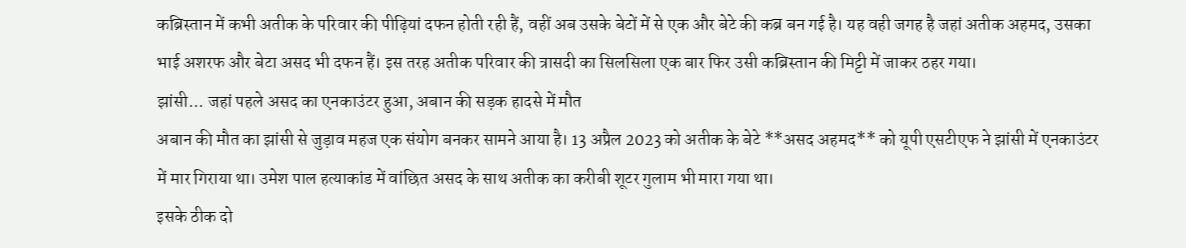कब्रिस्तान में कभी अतीक के परिवार की पीढ़ियां दफन होती रही हैं, वहीं अब उसके बेटों में से एक और बेटे की कब्र बन गई है। यह वही जगह है जहां अतीक अहमद, उसका भाई अशरफ और बेटा असद भी दफन हैं। इस तरह अतीक परिवार की त्रासदी का सिलसिला एक बार फिर उसी कब्रिस्तान की मिट्टी में जाकर ठहर गया।
झांसी... जहां पहले असद का एनकाउंटर हुआ, अबान की सड़क हादसे में मौत
अबान की मौत का झांसी से जुड़ाव महज एक संयोग बनकर सामने आया है। 13 अप्रैल 2023 को अतीक के बेटे **असद अहमद** को यूपी एसटीएफ ने झांसी में एनकाउंटर में मार गिराया था। उमेश पाल हत्याकांड में वांछित असद के साथ अतीक का करीबी शूटर गुलाम भी मारा गया था।
इसके ठीक दो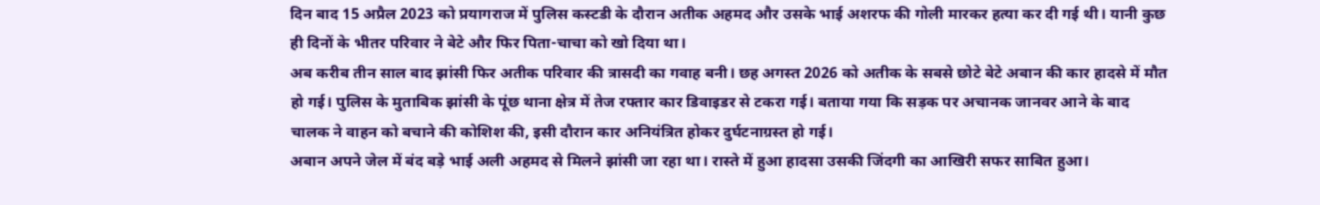दिन बाद 15 अप्रैल 2023 को प्रयागराज में पुलिस कस्टडी के दौरान अतीक अहमद और उसके भाई अशरफ की गोली मारकर हत्या कर दी गई थी। यानी कुछ ही दिनों के भीतर परिवार ने बेटे और फिर पिता-चाचा को खो दिया था।
अब करीब तीन साल बाद झांसी फिर अतीक परिवार की त्रासदी का गवाह बनी। छह अगस्त 2026 को अतीक के सबसे छोटे बेटे अबान की कार हादसे में मौत हो गई। पुलिस के मुताबिक झांसी के पूंछ थाना क्षेत्र में तेज रफ्तार कार डिवाइडर से टकरा गई। बताया गया कि सड़क पर अचानक जानवर आने के बाद चालक ने वाहन को बचाने की कोशिश की, इसी दौरान कार अनियंत्रित होकर दुर्घटनाग्रस्त हो गई।
अबान अपने जेल में बंद बड़े भाई अली अहमद से मिलने झांसी जा रहा था। रास्ते में हुआ हादसा उसकी जिंदगी का आखिरी सफर साबित हुआ।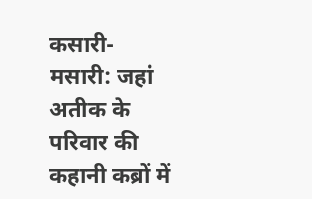कसारी-मसारी: जहां अतीक के परिवार की कहानी कब्रों में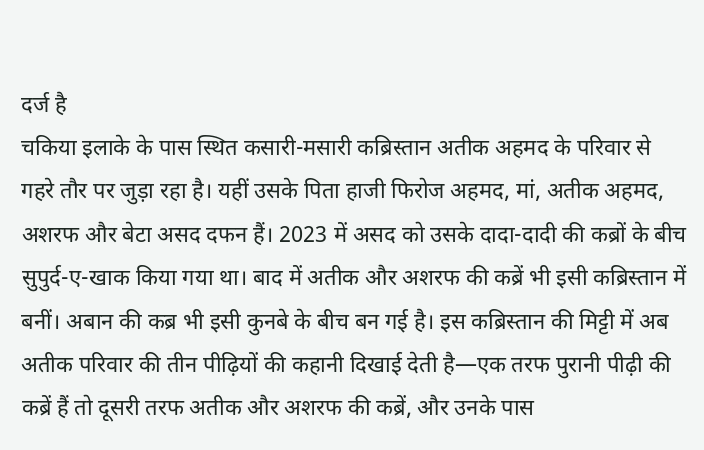दर्ज है
चकिया इलाके के पास स्थित कसारी-मसारी कब्रिस्तान अतीक अहमद के परिवार से गहरे तौर पर जुड़ा रहा है। यहीं उसके पिता हाजी फिरोज अहमद, मां, अतीक अहमद, अशरफ और बेटा असद दफन हैं। 2023 में असद को उसके दादा-दादी की कब्रों के बीच सुपुर्द-ए-खाक किया गया था। बाद में अतीक और अशरफ की कब्रें भी इसी कब्रिस्तान में बनीं। अबान की कब्र भी इसी कुनबे के बीच बन गई है। इस कब्रिस्तान की मिट्टी में अब अतीक परिवार की तीन पीढ़ियों की कहानी दिखाई देती है—एक तरफ पुरानी पीढ़ी की कब्रें हैं तो दूसरी तरफ अतीक और अशरफ की कब्रें, और उनके पास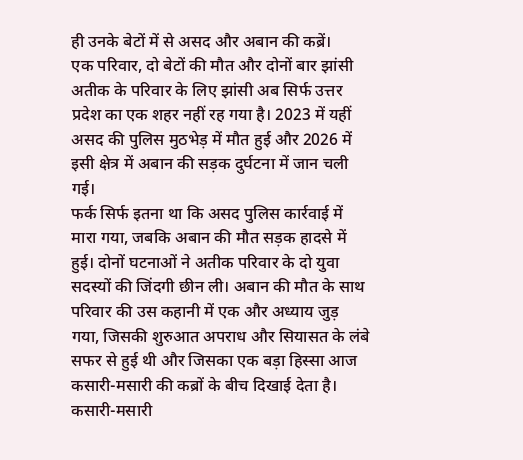ही उनके बेटों में से असद और अबान की कब्रें।
एक परिवार, दो बेटों की मौत और दोनों बार झांसी
अतीक के परिवार के लिए झांसी अब सिर्फ उत्तर प्रदेश का एक शहर नहीं रह गया है। 2023 में यहीं असद की पुलिस मुठभेड़ में मौत हुई और 2026 में इसी क्षेत्र में अबान की सड़क दुर्घटना में जान चली गई।
फर्क सिर्फ इतना था कि असद पुलिस कार्रवाई में मारा गया, जबकि अबान की मौत सड़क हादसे में हुई। दोनों घटनाओं ने अतीक परिवार के दो युवा सदस्यों की जिंदगी छीन ली। अबान की मौत के साथ परिवार की उस कहानी में एक और अध्याय जुड़ गया, जिसकी शुरुआत अपराध और सियासत के लंबे सफर से हुई थी और जिसका एक बड़ा हिस्सा आज कसारी-मसारी की कब्रों के बीच दिखाई देता है।
कसारी-मसारी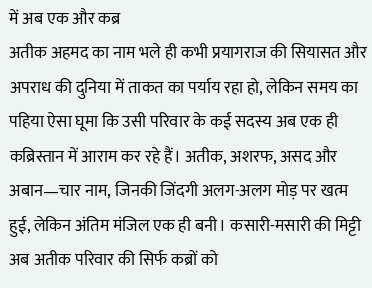में अब एक और कब्र
अतीक अहमद का नाम भले ही कभी प्रयागराज की सियासत और अपराध की दुनिया में ताकत का पर्याय रहा हो, लेकिन समय का पहिया ऐसा घूमा कि उसी परिवार के कई सदस्य अब एक ही कब्रिस्तान में आराम कर रहे हैं। अतीक, अशरफ, असद और अबान—चार नाम, जिनकी जिंदगी अलग-अलग मोड़ पर खत्म हुई, लेकिन अंतिम मंजिल एक ही बनी। कसारी-मसारी की मिट्टी अब अतीक परिवार की सिर्फ कब्रों को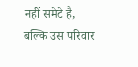नहीं समेटे है, बल्कि उस परिवार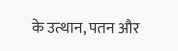के उत्थान, पतन और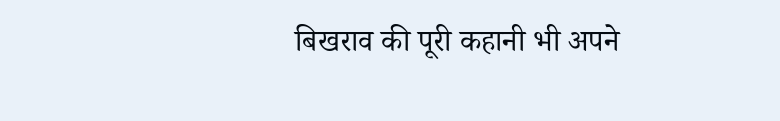बिखराव की पूरी कहानी भी अपने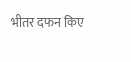भीतर दफन किए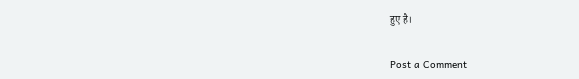हुए है।


Post a Comment